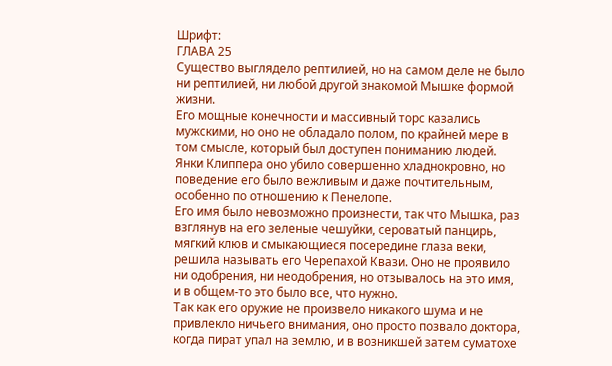Шрифт:
ГЛАВА 25
Существо выглядело рептилией, но на самом деле не было ни рептилией, ни любой другой знакомой Мышке формой жизни.
Его мощные конечности и массивный торс казались мужскими, но оно не обладало полом, по крайней мере в том смысле, который был доступен пониманию людей. Янки Клиппера оно убило совершенно хладнокровно, но поведение его было вежливым и даже почтительным, особенно по отношению к Пенелопе.
Его имя было невозможно произнести, так что Мышка, раз взглянув на его зеленые чешуйки, сероватый панцирь, мягкий клюв и смыкающиеся посередине глаза веки, решила называть его Черепахой Квази. Оно не проявило ни одобрения, ни неодобрения, но отзывалось на это имя, и в общем-то это было все, что нужно.
Так как его оружие не произвело никакого шума и не привлекло ничьего внимания, оно просто позвало доктора, когда пират упал на землю, и в возникшей затем суматохе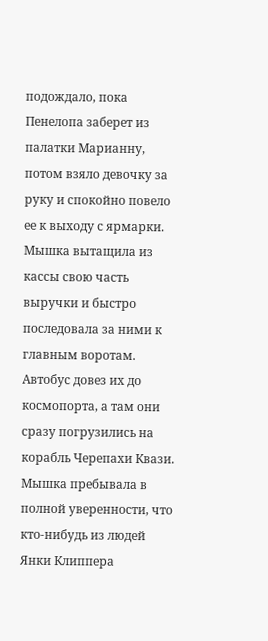подождало, пока Пенелопа заберет из палатки Марианну, потом взяло девочку за руку и спокойно повело ее к выходу с ярмарки. Мышка вытащила из кассы свою часть выручки и быстро последовала за ними к главным воротам. Автобус довез их до космопорта, а там они сразу погрузились на корабль Черепахи Квази.
Мышка пребывала в полной уверенности, что кто-нибудь из людей Янки Клиппера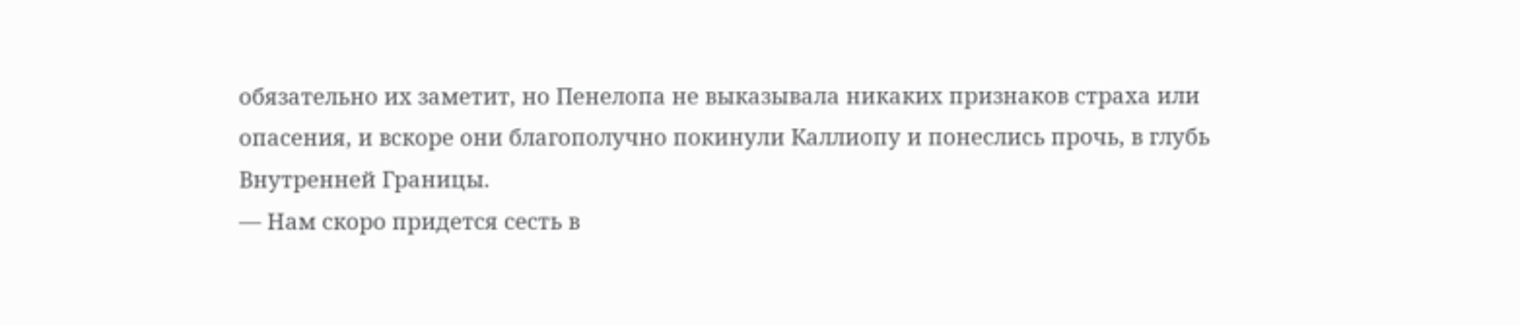обязательно их заметит, но Пенелопа не выказывала никаких признаков страха или опасения, и вскоре они благополучно покинули Каллиопу и понеслись прочь, в глубь Внутренней Границы.
— Нам скоро придется сесть в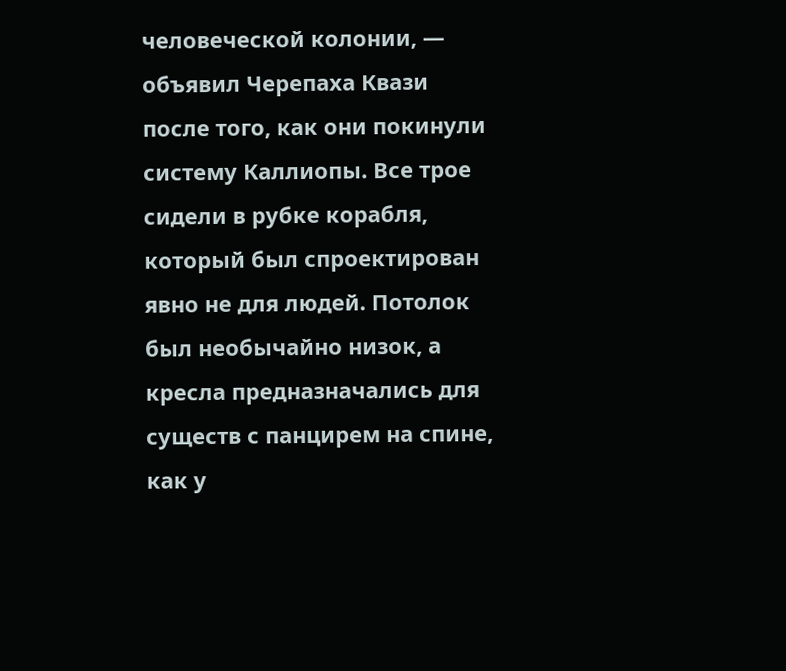человеческой колонии, — объявил Черепаха Квази после того, как они покинули систему Каллиопы. Все трое сидели в рубке корабля, который был спроектирован явно не для людей. Потолок был необычайно низок, а кресла предназначались для существ с панцирем на спине, как у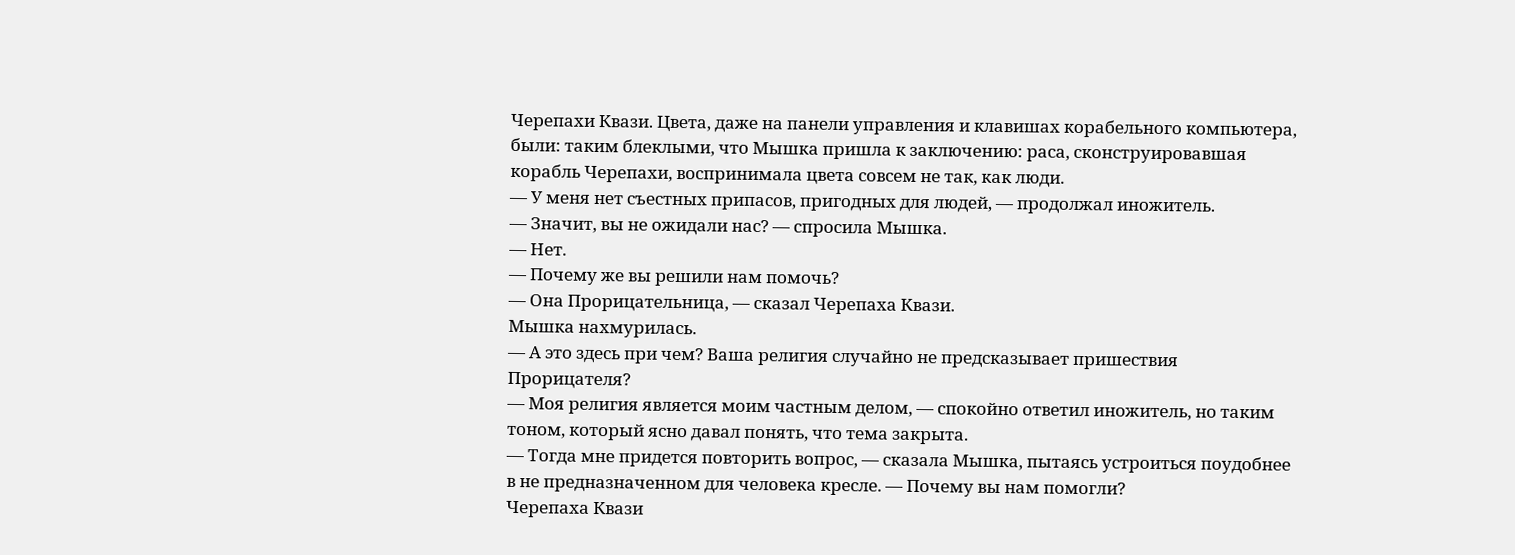Черепахи Квази. Цвета, даже на панели управления и клавишах корабельного компьютера, были: таким блеклыми, что Мышка пришла к заключению: раса, сконструировавшая корабль Черепахи, воспринимала цвета совсем не так, как люди.
— У меня нет съестных припасов, пригодных для людей, — продолжал иножитель.
— Значит, вы не ожидали нас? — спросила Мышка.
— Нет.
— Почему же вы решили нам помочь?
— Она Прорицательница, — сказал Черепаха Квази.
Мышка нахмурилась.
— А это здесь при чем? Ваша религия случайно не предсказывает пришествия Прорицателя?
— Моя религия является моим частным делом, — спокойно ответил иножитель, но таким тоном, который ясно давал понять, что тема закрыта.
— Тогда мне придется повторить вопрос, — сказала Мышка, пытаясь устроиться поудобнее в не предназначенном для человека кресле. — Почему вы нам помогли?
Черепаха Квази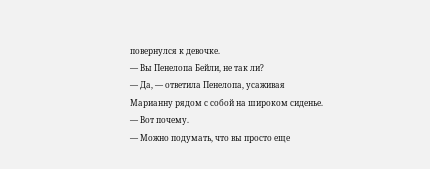повернулся к девочке.
— Вы Пенелопа Бейли, не так ли?
— Да, — ответила Пенелопа, усаживая Марианну рядом с собой на широком сиденье.
— Вот почему.
— Можно подумать, что вы просто еще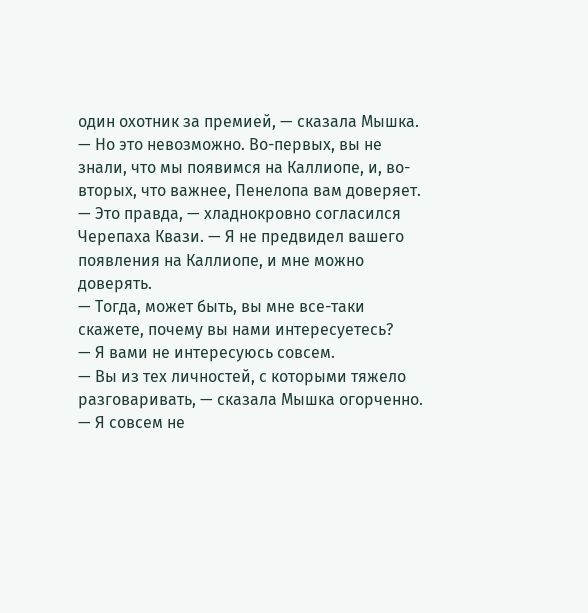один охотник за премией, — сказала Мышка. — Но это невозможно. Во-первых, вы не знали, что мы появимся на Каллиопе, и, во-вторых, что важнее, Пенелопа вам доверяет.
— Это правда, — хладнокровно согласился Черепаха Квази. — Я не предвидел вашего появления на Каллиопе, и мне можно доверять.
— Тогда, может быть, вы мне все-таки скажете, почему вы нами интересуетесь?
— Я вами не интересуюсь совсем.
— Вы из тех личностей, с которыми тяжело разговаривать, — сказала Мышка огорченно.
— Я совсем не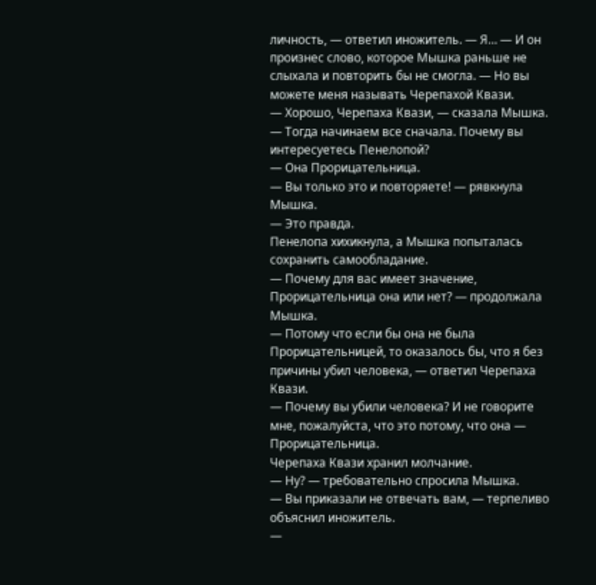личность, — ответил иножитель. — Я… — И он произнес слово, которое Мышка раньше не слыхала и повторить бы не смогла. — Но вы можете меня называть Черепахой Квази.
— Хорошо, Черепаха Квази, — сказала Мышка. — Тогда начинаем все сначала. Почему вы интересуетесь Пенелопой?
— Она Прорицательница.
— Вы только это и повторяете! — рявкнула Мышка.
— Это правда.
Пенелопа хихикнула, а Мышка попыталась сохранить самообладание.
— Почему для вас имеет значение, Прорицательница она или нет? — продолжала Мышка.
— Потому что если бы она не была Прорицательницей, то оказалось бы, что я без причины убил человека, — ответил Черепаха Квази.
— Почему вы убили человека? И не говорите мне, пожалуйста, что это потому, что она — Прорицательница.
Черепаха Квази хранил молчание.
— Ну? — требовательно спросила Мышка.
— Вы приказали не отвечать вам, — терпеливо объяснил иножитель.
—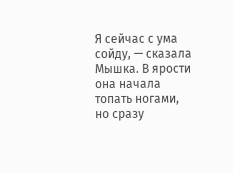Я сейчас с ума сойду, — сказала Мышка. В ярости она начала топать ногами, но сразу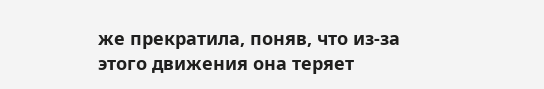же прекратила, поняв, что из-за этого движения она теряет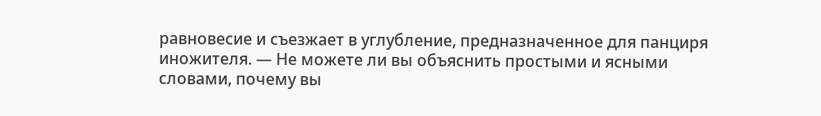равновесие и съезжает в углубление, предназначенное для панциря иножителя. — Не можете ли вы объяснить простыми и ясными словами, почему вы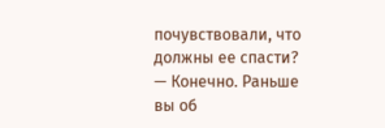почувствовали, что должны ее спасти?
— Конечно. Раньше вы об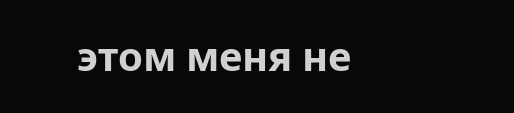этом меня не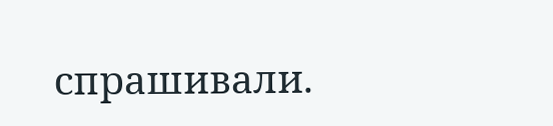спрашивали.